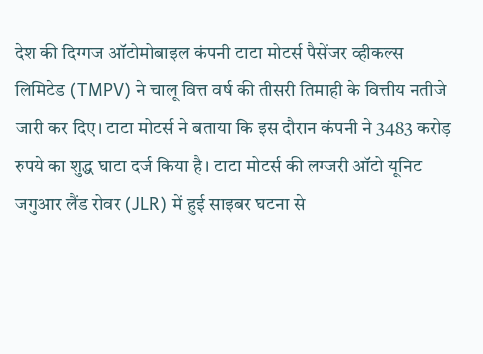देश की दिग्गज ऑटोमोबाइल कंपनी टाटा मोटर्स पैसेंजर व्हीकल्स लिमिटेड (TMPV) ने चालू वित्त वर्ष की तीसरी तिमाही के वित्तीय नतीजे जारी कर दिए। टाटा मोटर्स ने बताया कि इस दौरान कंपनी ने 3483 करोड़ रुपये का शुद्ध घाटा दर्ज किया है। टाटा मोटर्स की लग्जरी ऑटो यूनिट जगुआर लैंड रोवर (JLR) में हुई साइबर घटना से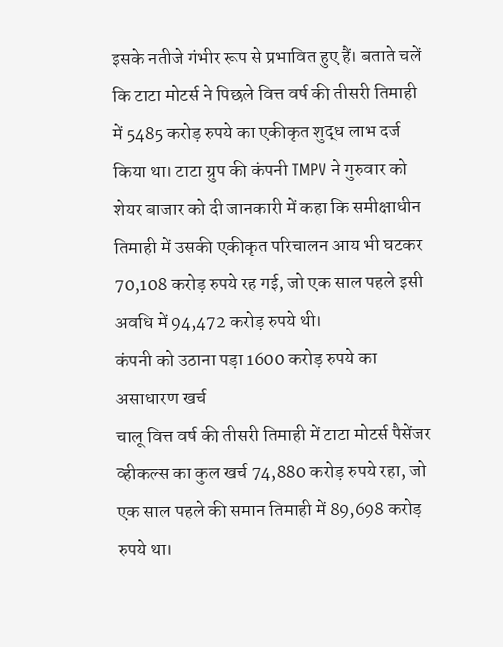इसके नतीजे गंभीर रूप से प्रभावित हुए हैं। बताते चलें कि टाटा मोटर्स ने पिछले वित्त वर्ष की तीसरी तिमाही में 5485 करोड़ रुपये का एकीकृत शुद्ध लाभ दर्ज किया था। टाटा ग्रुप की कंपनी TMPV ने गुरुवार को शेयर बाजार को दी जानकारी में कहा कि समीक्षाधीन तिमाही में उसकी एकीकृत परिचालन आय भी घटकर 70,108 करोड़ रुपये रह गई, जो एक साल पहले इसी अवधि में 94,472 करोड़ रुपये थी।
कंपनी को उठाना पड़ा 1600 करोड़ रुपये का असाधारण खर्च
चालू वित्त वर्ष की तीसरी तिमाही में टाटा मोटर्स पैसेंजर व्हीकल्स का कुल खर्च 74,880 करोड़ रुपये रहा, जो एक साल पहले की समान तिमाही में 89,698 करोड़ रुपये था।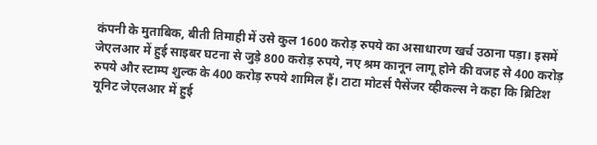कंपनी के मुताबिक, बीती तिमाही में उसे कुल 1600 करोड़ रुपये का असाधारण खर्च उठाना पड़ा। इसमें जेएलआर में हुई साइबर घटना से जुड़े 800 करोड़ रुपये, नए श्रम कानून लागू होने की वजह से 400 करोड़ रुपये और स्टाम्प शुल्क के 400 करोड़ रुपये शामिल हैं। टाटा मोटर्स पैसेंजर व्हीकल्स ने कहा कि ब्रिटिश यूनिट जेएलआर में हुई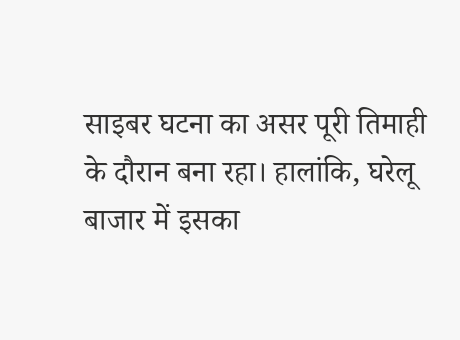साइबर घटना का असर पूरी तिमाही के दौरान बना रहा। हालांकि, घरेलू बाजार में इसका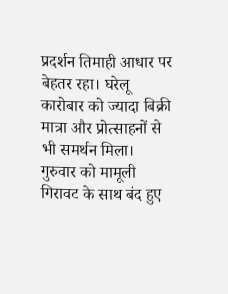प्रदर्शन तिमाही आधार पर बेहतर रहा। घरेलू कारोबार को ज्यादा बिक्री मात्रा और प्रोत्साहनों से भी समर्थन मिला।
गुरुवार को मामूली गिरावट के साथ बंद हुए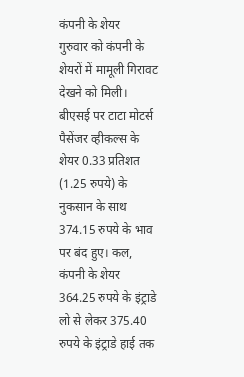कंपनी के शेयर
गुरुवार को कंपनी के शेयरों में मामूली गिरावट देखने को मिली। बीएसई पर टाटा मोटर्स पैसेंजर व्हीकल्स के शेयर 0.33 प्रतिशत (1.25 रुपये) के नुकसान के साथ 374.15 रुपये के भाव पर बंद हुए। कल, कंपनी के शेयर 364.25 रुपये के इंट्राडे लो से लेकर 375.40 रुपये के इंट्राडे हाई तक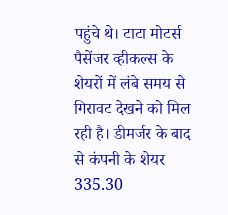पहुंचे थे। टाटा मोटर्स पैसेंजर व्हीकल्स के शेयरों में लंबे समय से गिरावट देखने को मिल रही है। डीमर्जर के बाद से कंपनी के शेयर 335.30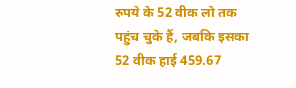रुपये के 52 वीक लो तक पहुंच चुके हैं, जबकि इसका 52 वीक हाई 459.67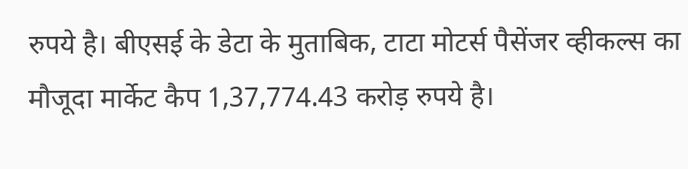रुपये है। बीएसई के डेटा के मुताबिक, टाटा मोटर्स पैसेंजर व्हीकल्स का मौजूदा मार्केट कैप 1,37,774.43 करोड़ रुपये है।